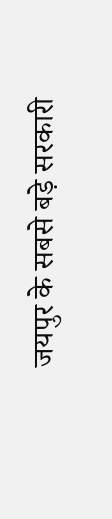जयपुर के सबसे बड़े सरकारी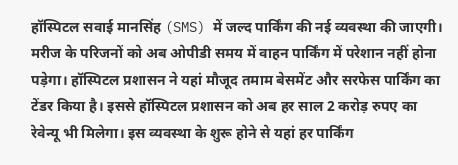हॉस्पिटल सवाई मानसिंह (SMS) में जल्द पार्किंग की नई व्यवस्था की जाएगी। मरीज के परिजनों को अब ओपीडी समय में वाहन पार्किंग में परेशान नहीं होना पड़ेगा। हॉस्पिटल प्रशासन ने यहां मौजूद तमाम बेसमेंट और सरफेस पार्किंग का टेंडर किया है। इससे हॉस्पिटल प्रशासन को अब हर साल 2 करोड़ रुपए का रेवेन्यू भी मिलेगा। इस व्यवस्था के शुरू होने से यहां हर पार्किंग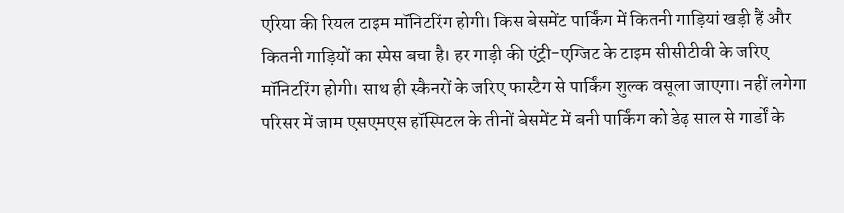एरिया की रियल टाइम मॉनिटरिंग होगी। किस बेसमेंट पार्किंग में कितनी गाड़ियां खड़ी हैं और कितनी गाड़ियों का स्पेस बचा है। हर गाड़ी की एंट्री-एग्जिट के टाइम सीसीटीवी के जरिए मॉनिटरिंग होगी। साथ ही स्कैनरों के जरिए फास्टैग से पार्किंग शुल्क वसूला जाएगा। नहीं लगेगा परिसर में जाम एसएमएस हॉस्पिटल के तीनों बेसमेंट में बनी पार्किंग को डेढ़ साल से गार्डों के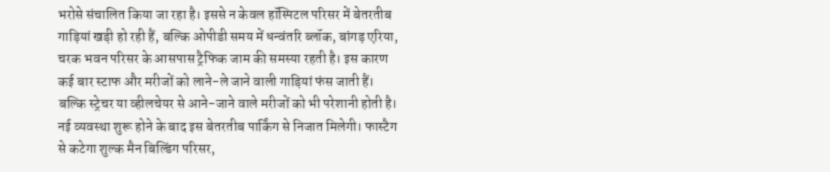भरोसे संचालित किया जा रहा है। इससे न केवल हॉस्पिटल परिसर में बेतरतीब गाड़ियां खड़ी हो रही हैं, बल्कि ओपीडी समय में धन्वंतरि ब्लॉक, बांगड़ एरिया, चरक भवन परिसर के आसपास ट्रैफिक जाम की समस्या रहती है। इस कारण कई बार स्टाफ और मरीजों को लाने-ले जाने वाली गाड़ियां फंस जाती हैं। बल्कि स्ट्रेचर या व्हीलचेयर से आने-जाने वाले मरीजों को भी परेशानी होती है। नई व्यवस्था शुरू होने के बाद इस बेतरतीब पार्किंग से निजात मिलेगी। फास्टैग से कटेगा शुल्क मैन बिल्डिंग परिसर,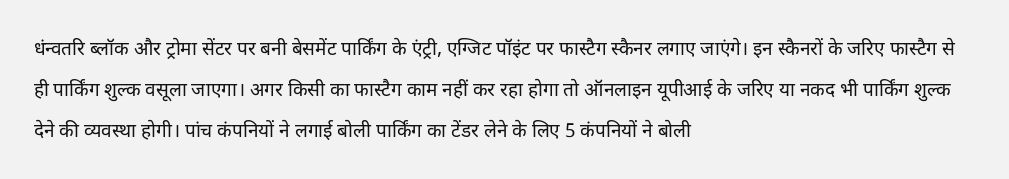धंन्वतरि ब्लॉक और ट्रोमा सेंटर पर बनी बेसमेंट पार्किंग के एंट्री, एग्जिट पॉइंट पर फास्टैग स्कैनर लगाए जाएंगे। इन स्कैनरों के जरिए फास्टैग से ही पार्किंग शुल्क वसूला जाएगा। अगर किसी का फास्टैग काम नहीं कर रहा होगा तो ऑनलाइन यूपीआई के जरिए या नकद भी पार्किंग शुल्क देने की व्यवस्था होगी। पांच कंपनियों ने लगाई बोली पार्किंग का टेंडर लेने के लिए 5 कंपनियों ने बोली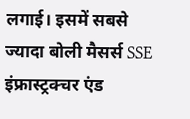लगाई। इसमें सबसे ज्यादा बोली मैसर्स SSE इंफ्रास्ट्रक्चर एंड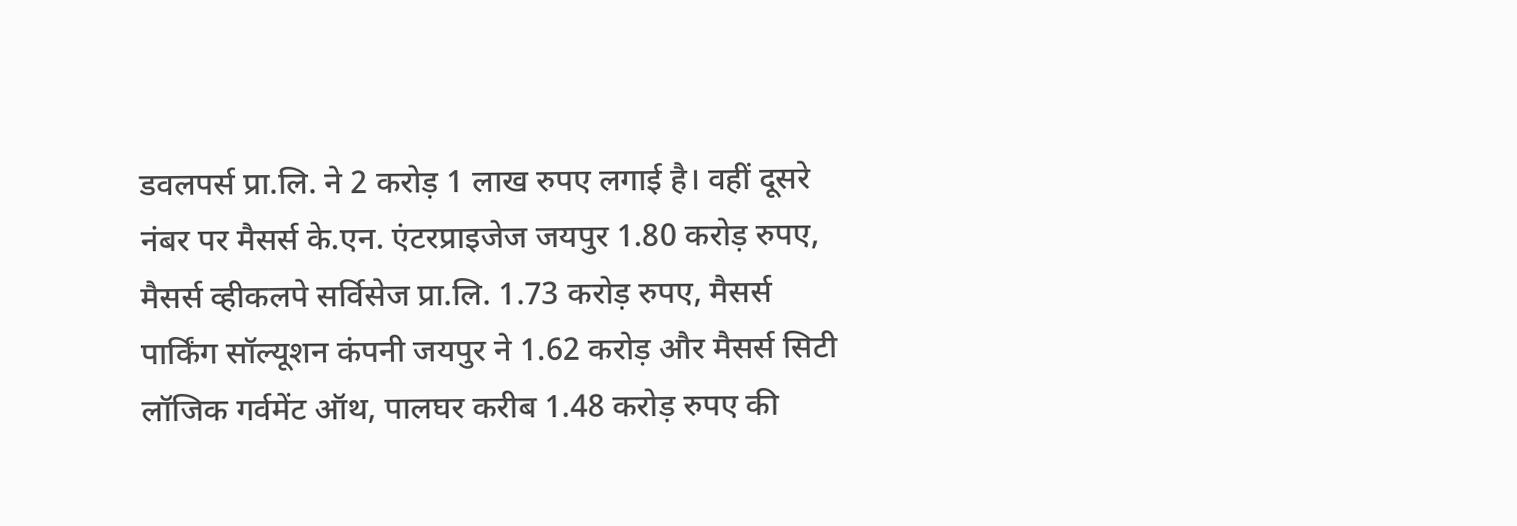डवलपर्स प्रा.लि. ने 2 करोड़ 1 लाख रुपए लगाई है। वहीं दूसरे नंबर पर मैसर्स के.एन. एंटरप्राइजेज जयपुर 1.80 करोड़ रुपए, मैसर्स व्हीकलपे सर्विसेज प्रा.लि. 1.73 करोड़ रुपए, मैसर्स पार्किंग सॉल्यूशन कंपनी जयपुर ने 1.62 करोड़ और मैसर्स सिटी लॉजिक गर्वमेंट ऑथ, पालघर करीब 1.48 करोड़ रुपए की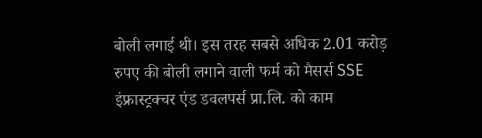बोली लगाई थी। इस तरह सबसे अधिक 2.01 करोड़ रुपए की बोली लगाने वाली फर्म को मैसर्स SSE इंफ्रास्ट्रक्चर एंड डवलपर्स प्रा.लि. को काम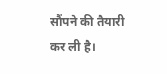सौंपने की तैयारी कर ली है।